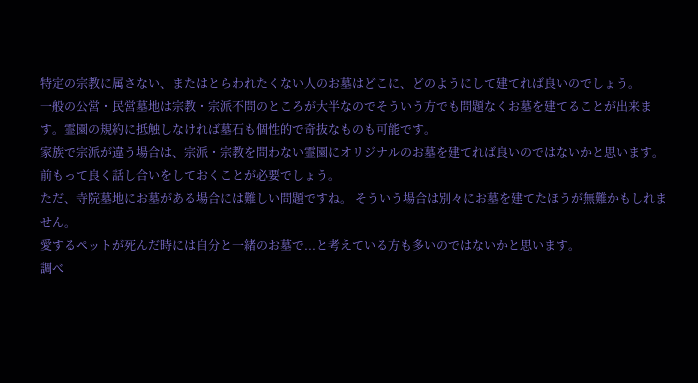特定の宗教に属さない、またはとらわれたくない人のお墓はどこに、どのようにして建てれば良いのでしょう。
一般の公営・民営墓地は宗教・宗派不問のところが大半なのでそういう方でも問題なくお墓を建てることが出来ます。霊園の規約に抵触しなければ墓石も個性的で奇抜なものも可能です。
家族で宗派が違う場合は、宗派・宗教を問わない霊園にオリジナルのお墓を建てれば良いのではないかと思います。前もって良く話し合いをしておくことが必要でしょう。
ただ、寺院墓地にお墓がある場合には難しい問題ですね。 そういう場合は別々にお墓を建てたほうが無難かもしれません。
愛するペットが死んだ時には自分と一緒のお墓で...と考えている方も多いのではないかと思います。
調べ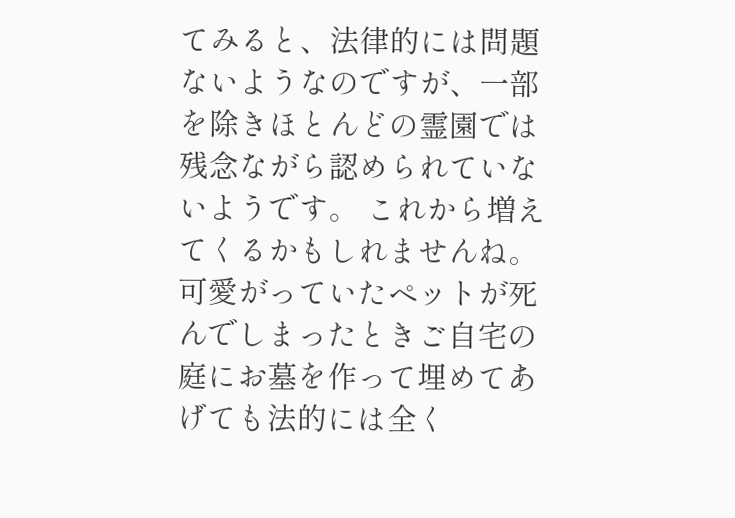てみると、法律的には問題ないようなのですが、一部を除きほとんどの霊園では残念ながら認められていないようです。 これから増えてくるかもしれませんね。
可愛がっていたペットが死んでしまったときご自宅の庭にお墓を作って埋めてあげても法的には全く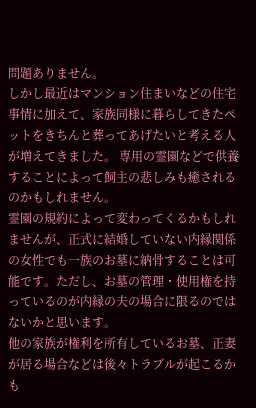問題ありません。
しかし最近はマンション住まいなどの住宅事情に加えて、家族同様に暮らしてきたペットをきちんと葬ってあげたいと考える人が増えてきました。 専用の霊園などで供養することによって飼主の悲しみも癒されるのかもしれません。
霊園の規約によって変わってくるかもしれませんが、正式に結婚していない内縁関係の女性でも一族のお墓に納骨することは可能です。ただし、お墓の管理・使用権を持っているのが内縁の夫の場合に限るのではないかと思います。
他の家族が権利を所有しているお墓、正妻が居る場合などは後々トラブルが起こるかも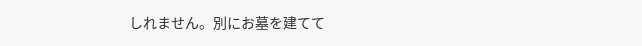しれません。別にお墓を建てて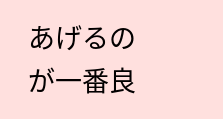あげるのが一番良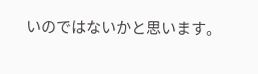いのではないかと思います。